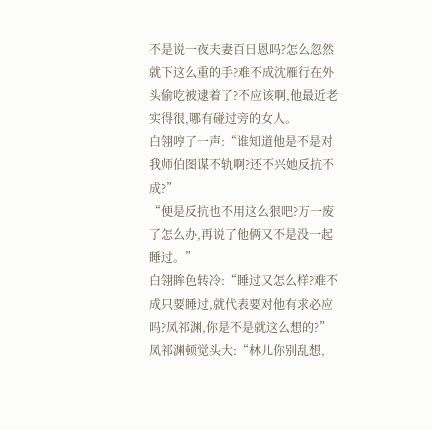不是说一夜夫妻百日恩吗?怎么忽然就下这么重的手?难不成沈雁行在外头偷吃被逮着了?不应该啊,他最近老实得很,哪有碰过旁的女人。
白翎哼了一声:“谁知道他是不是对我师伯图谋不轨啊?还不兴她反抗不成?”
“便是反抗也不用这么狠吧?万一废了怎么办,再说了他俩又不是没一起睡过。”
白翎眸色转冷:“睡过又怎么样?难不成只要睡过,就代表要对他有求必应吗?凤祁渊,你是不是就这么想的?”
凤祁渊顿觉头大:“林儿你别乱想,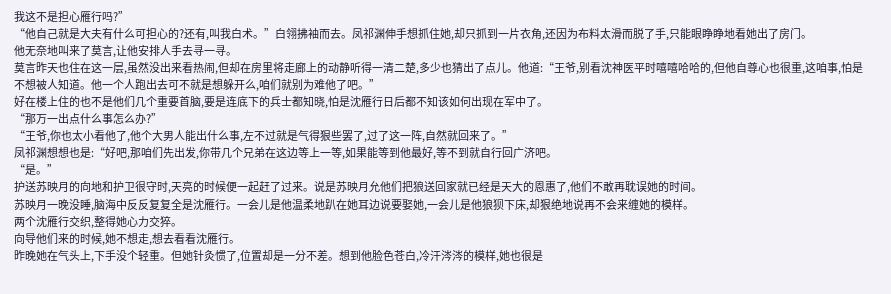我这不是担心雁行吗?”
“他自己就是大夫有什么可担心的?还有,叫我白术。”白翎拂袖而去。凤祁渊伸手想抓住她,却只抓到一片衣角,还因为布料太滑而脱了手,只能眼睁睁地看她出了房门。
他无奈地叫来了莫言,让他安排人手去寻一寻。
莫言昨天也住在这一层,虽然没出来看热闹,但却在房里将走廊上的动静听得一清二楚,多少也猜出了点儿。他道:“王爷,别看沈神医平时嘻嘻哈哈的,但他自尊心也很重,这咱事,怕是不想被人知道。他一个人跑出去可不就是想躲开么,咱们就别为难他了吧。”
好在楼上住的也不是他们几个重要首脑,要是连底下的兵士都知晓,怕是沈雁行日后都不知该如何出现在军中了。
“那万一出点什么事怎么办?”
“王爷,你也太小看他了,他个大男人能出什么事,左不过就是气得狠些罢了,过了这一阵,自然就回来了。”
凤祁渊想想也是:“好吧,那咱们先出发,你带几个兄弟在这边等上一等,如果能等到他最好,等不到就自行回广济吧。
“是。”
护送苏映月的向地和护卫很守时,天亮的时候便一起赶了过来。说是苏映月允他们把狼送回家就已经是天大的恩惠了,他们不敢再耽误她的时间。
苏映月一晚没睡,脑海中反反复复全是沈雁行。一会儿是他温柔地趴在她耳边说要娶她,一会儿是他狼狈下床,却狠绝地说再不会来缠她的模样。
两个沈雁行交织,整得她心力交猝。
向导他们来的时候,她不想走,想去看看沈雁行。
昨晚她在气头上,下手没个轻重。但她针灸惯了,位置却是一分不差。想到他脸色苍白,冷汗涔涔的模样,她也很是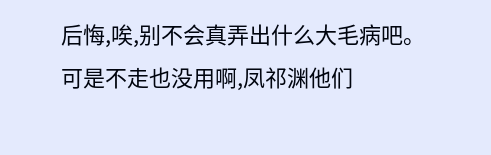后悔,唉,别不会真弄出什么大毛病吧。
可是不走也没用啊,凤祁渊他们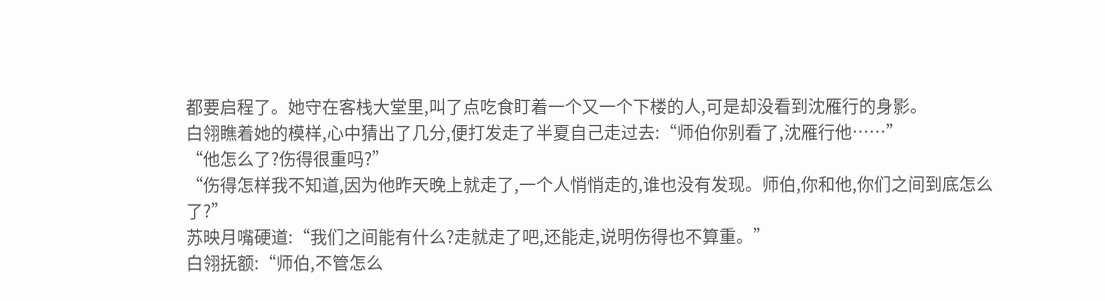都要启程了。她守在客栈大堂里,叫了点吃食盯着一个又一个下楼的人,可是却没看到沈雁行的身影。
白翎瞧着她的模样,心中猜出了几分,便打发走了半夏自己走过去:“师伯你别看了,沈雁行他……”
“他怎么了?伤得很重吗?”
“伤得怎样我不知道,因为他昨天晚上就走了,一个人悄悄走的,谁也没有发现。师伯,你和他,你们之间到底怎么了?”
苏映月嘴硬道:“我们之间能有什么?走就走了吧,还能走,说明伤得也不算重。”
白翎抚额:“师伯,不管怎么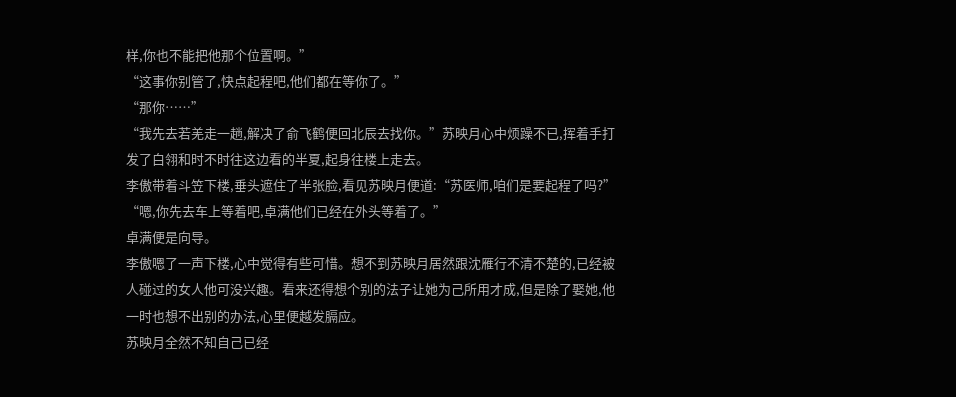样,你也不能把他那个位置啊。”
“这事你别管了,快点起程吧,他们都在等你了。”
“那你……”
“我先去若羌走一趟,解决了俞飞鹤便回北辰去找你。”苏映月心中烦躁不已,挥着手打发了白翎和时不时往这边看的半夏,起身往楼上走去。
李傲带着斗笠下楼,垂头遮住了半张脸,看见苏映月便道:“苏医师,咱们是要起程了吗?”
“嗯,你先去车上等着吧,卓满他们已经在外头等着了。”
卓满便是向导。
李傲嗯了一声下楼,心中觉得有些可惜。想不到苏映月居然跟沈雁行不清不楚的,已经被人碰过的女人他可没兴趣。看来还得想个别的法子让她为己所用才成,但是除了娶她,他一时也想不出别的办法,心里便越发膈应。
苏映月全然不知自己已经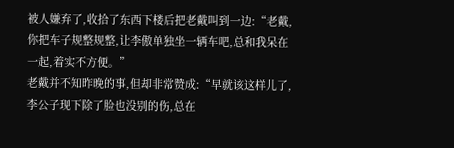被人嫌弃了,收拾了东西下楼后把老戴叫到一边:“老戴,你把车子规整规整,让李傲单独坐一辆车吧,总和我呆在一起,着实不方便。”
老戴并不知昨晚的事,但却非常赞成:“早就该这样儿了,李公子现下除了脸也没别的伤,总在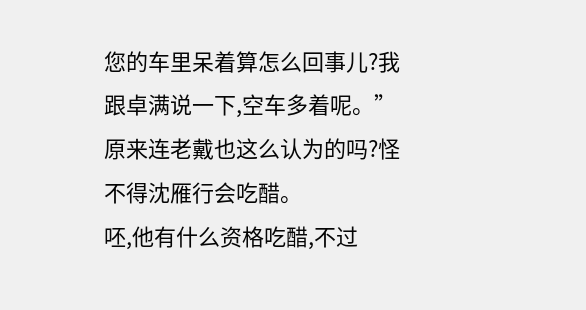您的车里呆着算怎么回事儿?我跟卓满说一下,空车多着呢。”
原来连老戴也这么认为的吗?怪不得沈雁行会吃醋。
呸,他有什么资格吃醋,不过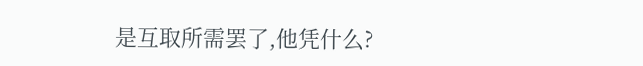是互取所需罢了,他凭什么?